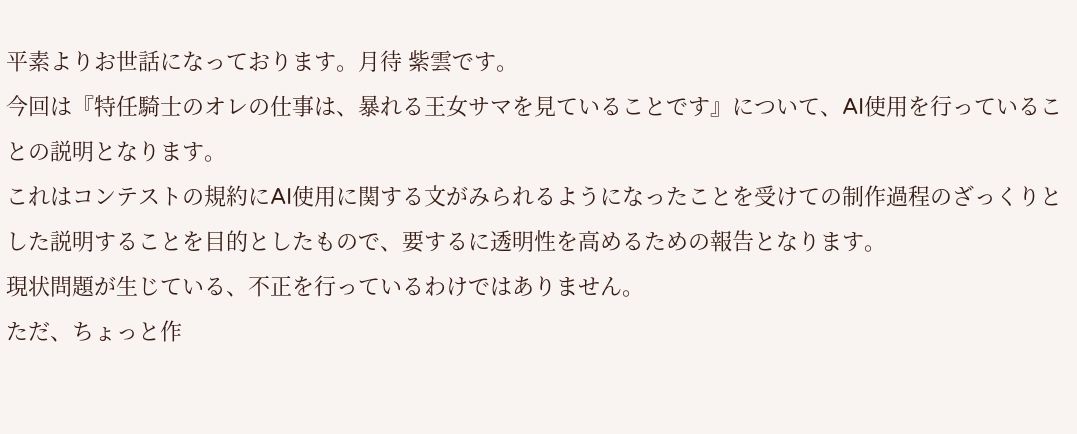平素よりお世話になっております。月待 紫雲です。
今回は『特任騎士のオレの仕事は、暴れる王女サマを見ていることです』について、AI使用を行っていることの説明となります。
これはコンテストの規約にAI使用に関する文がみられるようになったことを受けての制作過程のざっくりとした説明することを目的としたもので、要するに透明性を高めるための報告となります。
現状問題が生じている、不正を行っているわけではありません。
ただ、ちょっと作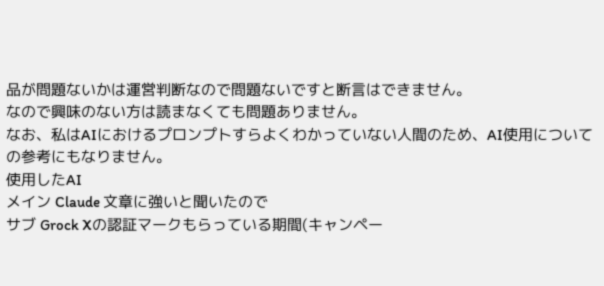品が問題ないかは運営判断なので問題ないですと断言はできません。
なので興味のない方は読まなくても問題ありません。
なお、私はAIにおけるプロンプトすらよくわかっていない人間のため、AI使用についての参考にもなりません。
使用したAI
メイン Claude 文章に強いと聞いたので
サブ Grock Xの認証マークもらっている期間(キャンペー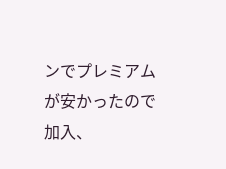ンでプレミアムが安かったので加入、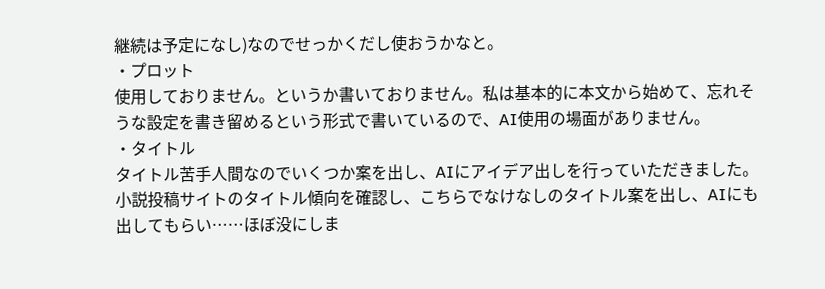継続は予定になし)なのでせっかくだし使おうかなと。
・プロット
使用しておりません。というか書いておりません。私は基本的に本文から始めて、忘れそうな設定を書き留めるという形式で書いているので、AI使用の場面がありません。
・タイトル
タイトル苦手人間なのでいくつか案を出し、AIにアイデア出しを行っていただきました。
小説投稿サイトのタイトル傾向を確認し、こちらでなけなしのタイトル案を出し、AIにも出してもらい……ほぼ没にしま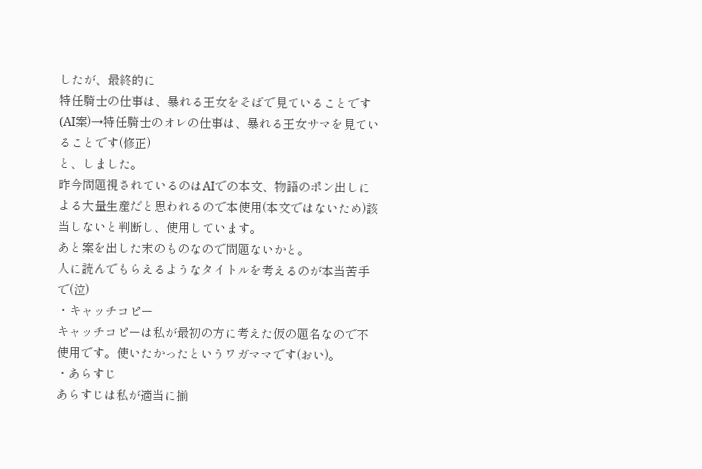したが、最終的に
特任騎士の仕事は、暴れる王女をそばで見ていることです(AI案)→特任騎士のオレの仕事は、暴れる王女サマを見ていることです(修正)
と、しました。
昨今問題視されているのはAIでの本文、物語のポン出しによる大量生産だと思われるので本使用(本文ではないため)該当しないと判断し、使用しています。
あと案を出した末のものなので問題ないかと。
人に読んでもらえるようなタイトルを考えるのが本当苦手で(泣)
・キャッチコピー
キャッチコピーは私が最初の方に考えた仮の題名なので不使用です。使いたかったというワガママです(おい)。
・あらすじ
あらすじは私が適当に揃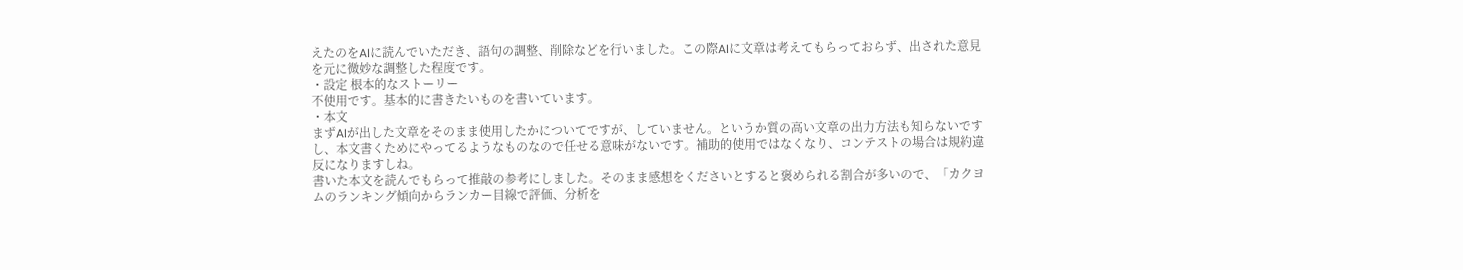えたのをAIに読んでいただき、語句の調整、削除などを行いました。この際AIに文章は考えてもらっておらず、出された意見を元に微妙な調整した程度です。
・設定 根本的なストーリー
不使用です。基本的に書きたいものを書いています。
・本文
まずAIが出した文章をそのまま使用したかについてですが、していません。というか質の高い文章の出力方法も知らないですし、本文書くためにやってるようなものなので任せる意味がないです。補助的使用ではなくなり、コンテストの場合は規約違反になりますしね。
書いた本文を読んでもらって推敲の参考にしました。そのまま感想をくださいとすると褒められる割合が多いので、「カクヨムのランキング傾向からランカー目線で評価、分析を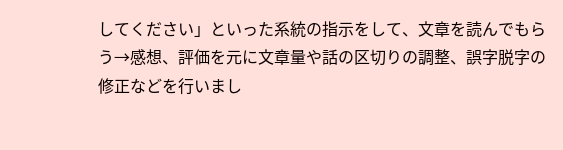してください」といった系統の指示をして、文章を読んでもらう→感想、評価を元に文章量や話の区切りの調整、誤字脱字の修正などを行いまし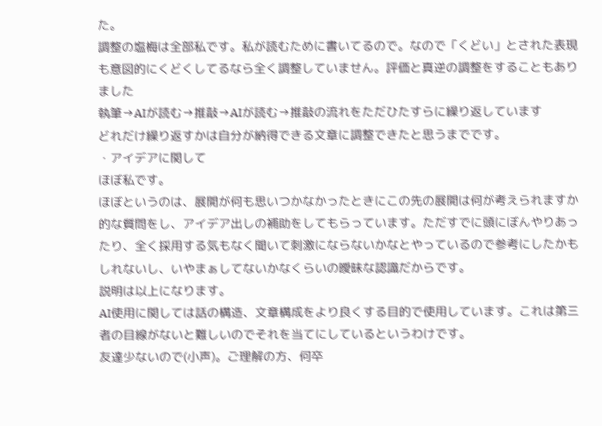た。
調整の塩梅は全部私です。私が読むために書いてるので。なので「くどい」とされた表現も意図的にくどくしてるなら全く調整していません。評価と真逆の調整をすることもありました
執筆→AIが読む→推敲→AIが読む→推敲の流れをただひたすらに繰り返しています
どれだけ繰り返すかは自分が納得できる文章に調整できたと思うまでです。
・アイデアに関して
ほぼ私です。
ほぼというのは、展開が何も思いつかなかったときにこの先の展開は何が考えられますか的な質問をし、アイデア出しの補助をしてもらっています。ただすでに頭にぼんやりあったり、全く採用する気もなく聞いて刺激にならないかなとやっているので参考にしたかもしれないし、いやまぁしてないかなくらいの曖昧な認識だからです。
説明は以上になります。
AI使用に関しては話の構造、文章構成をより良くする目的で使用しています。これは第三者の目線がないと難しいのでそれを当てにしているというわけです。
友達少ないので(小声)。ご理解の方、何卒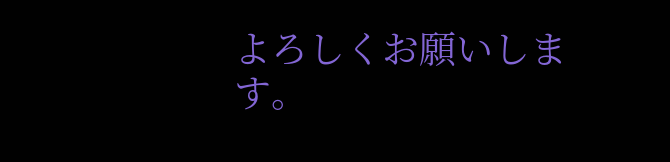よろしくお願いします。